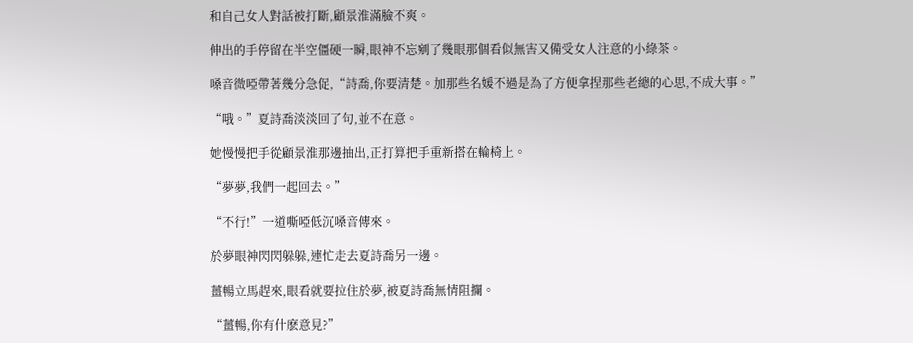和自己女人對話被打斷,顧景淮滿臉不爽。

伸出的手停留在半空僵硬一瞬,眼神不忘剜了幾眼那個看似無害又備受女人注意的小綠茶。

嗓音微啞帶著幾分急促,“詩喬,你要清楚。加那些名媛不過是為了方便拿捏那些老總的心思,不成大事。”

“哦。”夏詩喬淡淡回了句,並不在意。

她慢慢把手從顧景淮那邊抽出,正打算把手重新搭在輪椅上。

“夢夢,我們一起回去。”

“不行!”一道嘶啞低沉嗓音傳來。

於夢眼神閃閃躲躲,連忙走去夏詩喬另一邊。

薑暢立馬趕來,眼看就要拉住於夢,被夏詩喬無情阻攔。

“薑暢,你有什麽意見?”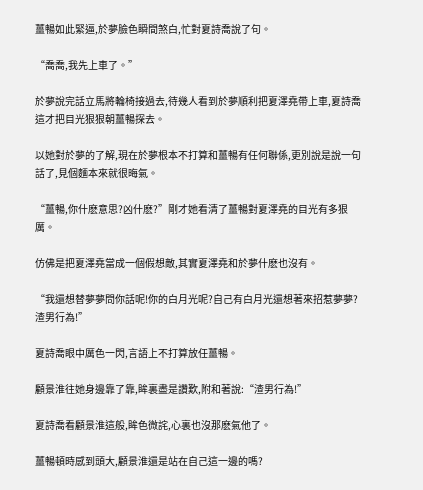薑暢如此緊逼,於夢臉色瞬間煞白,忙對夏詩喬說了句。

“喬喬,我先上車了。”

於夢說完話立馬將輪椅接過去,待幾人看到於夢順利把夏澤堯帶上車,夏詩喬這才把目光狠狠朝薑暢探去。

以她對於夢的了解,現在於夢根本不打算和薑暢有任何聯係,更別說是說一句話了,見個麵本來就很晦氣。

“薑暢,你什麽意思?凶什麽?”剛才她看清了薑暢對夏澤堯的目光有多狠厲。

仿佛是把夏澤堯當成一個假想敵,其實夏澤堯和於夢什麽也沒有。

“我還想替夢夢問你話呢!你的白月光呢?自己有白月光還想著來招惹夢夢?渣男行為!”

夏詩喬眼中厲色一閃,言語上不打算放任薑暢。

顧景淮往她身邊靠了靠,眸裏盡是讚歎,附和著說:“渣男行為!”

夏詩喬看顧景淮這般,眸色微詫,心裏也沒那麽氣他了。

薑暢頓時感到頭大,顧景淮還是站在自己這一邊的嗎?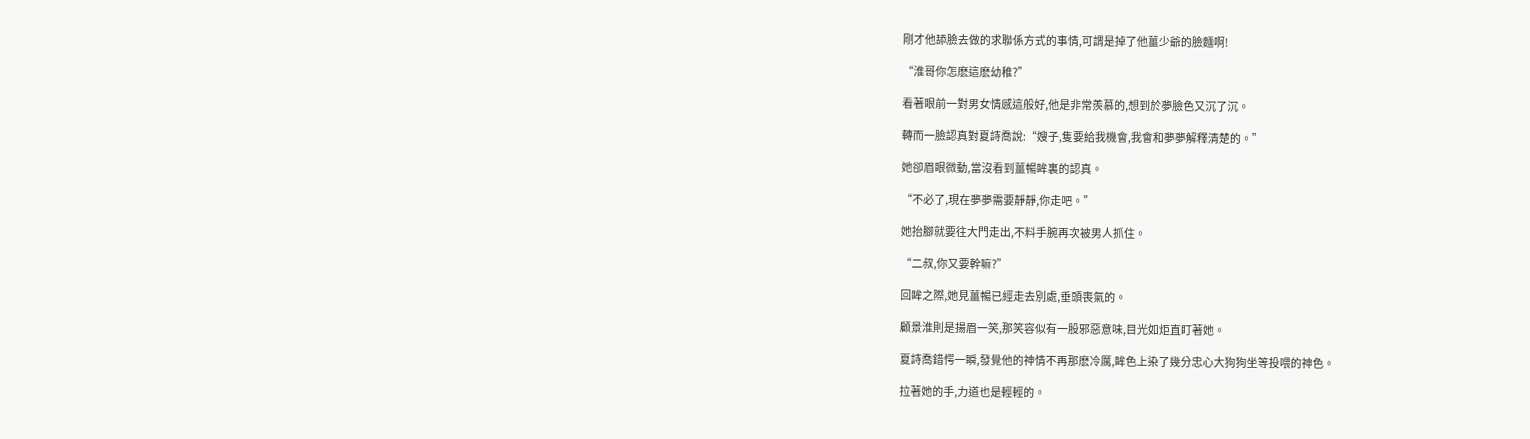剛才他舔臉去做的求聯係方式的事情,可謂是掉了他薑少爺的臉麵啊!

“淮哥你怎麽這麽幼稚?”

看著眼前一對男女情感這般好,他是非常羨慕的,想到於夢臉色又沉了沉。

轉而一臉認真對夏詩喬說:“嫂子,隻要給我機會,我會和夢夢解釋清楚的。”

她卻眉眼微動,當沒看到薑暢眸裏的認真。

“不必了,現在夢夢需要靜靜,你走吧。”

她抬腳就要往大門走出,不料手腕再次被男人抓住。

“二叔,你又要幹嘛?”

回眸之際,她見薑暢已經走去別處,垂頭喪氣的。

顧景淮則是揚眉一笑,那笑容似有一股邪惡意味,目光如炬直盯著她。

夏詩喬錯愕一瞬,發覺他的神情不再那麽冷厲,眸色上染了幾分忠心大狗狗坐等投喂的神色。

拉著她的手,力道也是輕輕的。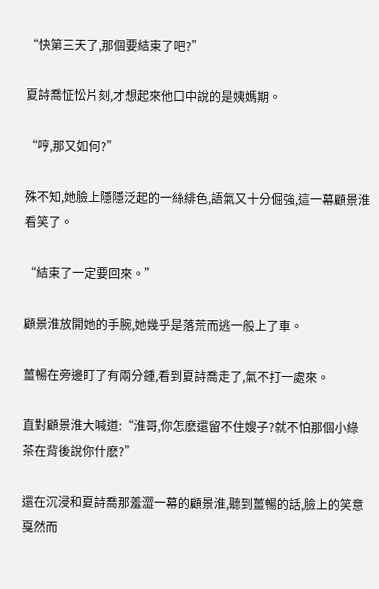“快第三天了,那個要結束了吧?”

夏詩喬怔忪片刻,才想起來他口中說的是姨媽期。

“哼,那又如何?”

殊不知,她臉上隱隱泛起的一絲緋色,語氣又十分倔強,這一幕顧景淮看笑了。

“結束了一定要回來。”

顧景淮放開她的手腕,她幾乎是落荒而逃一般上了車。

薑暢在旁邊盯了有兩分鍾,看到夏詩喬走了,氣不打一處來。

直對顧景淮大喊道:“淮哥,你怎麽還留不住嫂子?就不怕那個小綠茶在背後說你什麽?”

還在沉浸和夏詩喬那羞澀一幕的顧景淮,聽到薑暢的話,臉上的笑意戛然而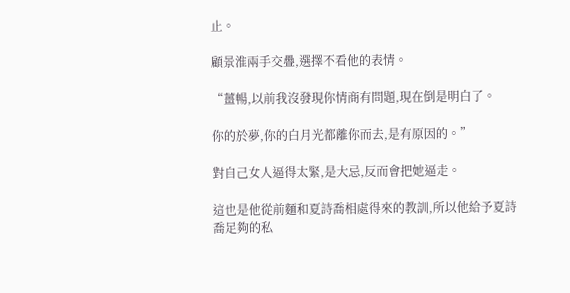止。

顧景淮兩手交疊,選擇不看他的表情。

“薑暢,以前我沒發現你情商有問題,現在倒是明白了。

你的於夢,你的白月光都離你而去,是有原因的。”

對自己女人逼得太緊,是大忌,反而會把她逼走。

這也是他從前麵和夏詩喬相處得來的教訓,所以他給予夏詩喬足夠的私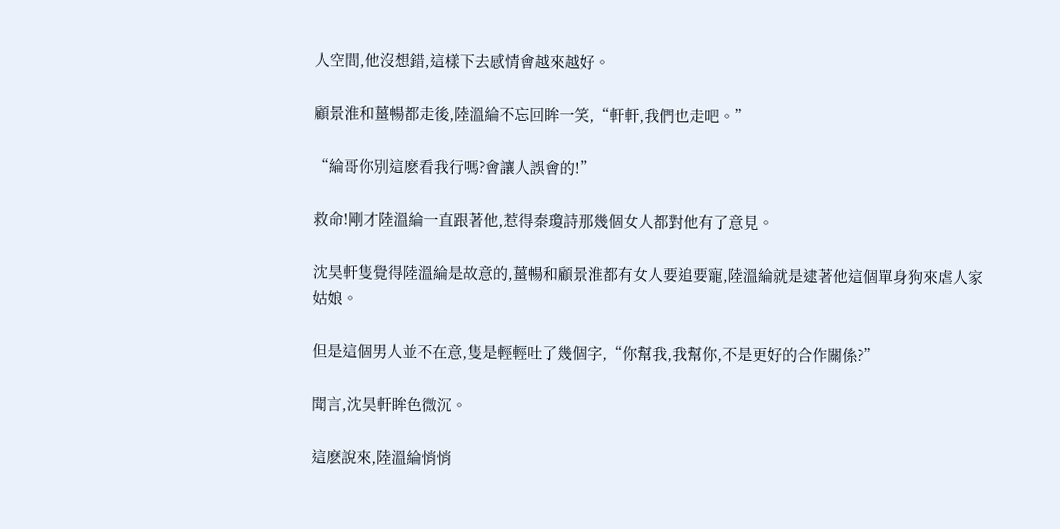人空間,他沒想錯,這樣下去感情會越來越好。

顧景淮和薑暢都走後,陸溫綸不忘回眸一笑,“軒軒,我們也走吧。”

“綸哥你別這麽看我行嗎?會讓人誤會的!”

救命!剛才陸溫綸一直跟著他,惹得秦瓊詩那幾個女人都對他有了意見。

沈昊軒隻覺得陸溫綸是故意的,薑暢和顧景淮都有女人要追要寵,陸溫綸就是逮著他這個單身狗來虐人家姑娘。

但是這個男人並不在意,隻是輕輕吐了幾個字,“你幫我,我幫你,不是更好的合作關係?”

聞言,沈昊軒眸色微沉。

這麽說來,陸溫綸悄悄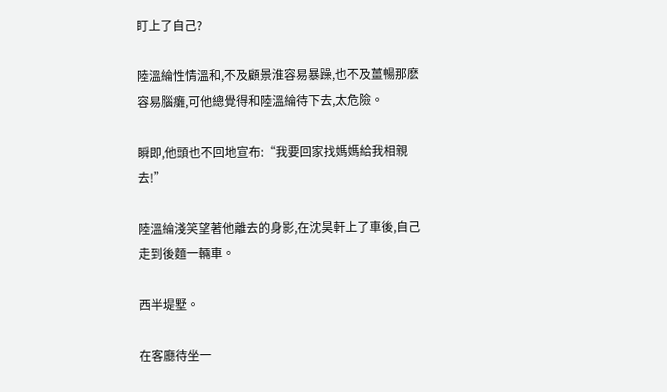盯上了自己?

陸溫綸性情溫和,不及顧景淮容易暴躁,也不及薑暢那麽容易腦癱,可他總覺得和陸溫綸待下去,太危險。

瞬即,他頭也不回地宣布:“我要回家找媽媽給我相親去!”

陸溫綸淺笑望著他離去的身影,在沈昊軒上了車後,自己走到後麵一輛車。

西半堤墅。

在客廳待坐一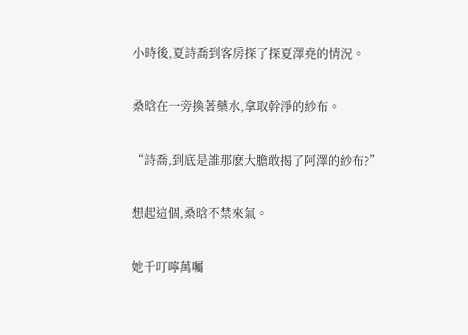小時後,夏詩喬到客房探了探夏澤堯的情況。

桑晗在一旁換著藥水,拿取幹淨的紗布。

“詩喬,到底是誰那麽大膽敢揭了阿澤的紗布?”

想起這個,桑晗不禁來氣。

她千叮嚀萬囑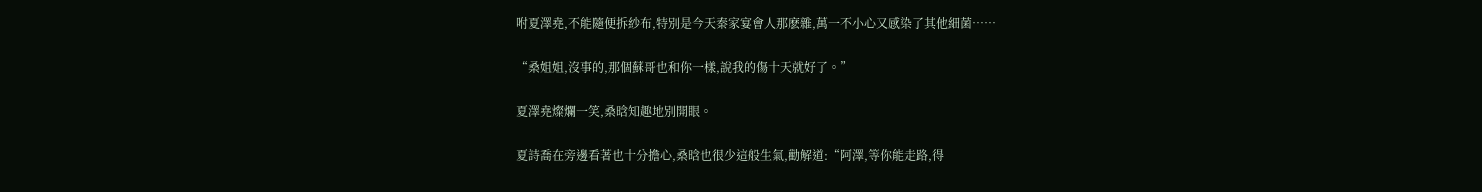咐夏澤堯,不能隨便拆紗布,特別是今天秦家宴會人那麽雜,萬一不小心又感染了其他細菌……

“桑姐姐,沒事的,那個蘇哥也和你一樣,說我的傷十天就好了。”

夏澤堯燦爛一笑,桑晗知趣地別開眼。

夏詩喬在旁邊看著也十分擔心,桑晗也很少這般生氣,勸解道:“阿澤,等你能走路,得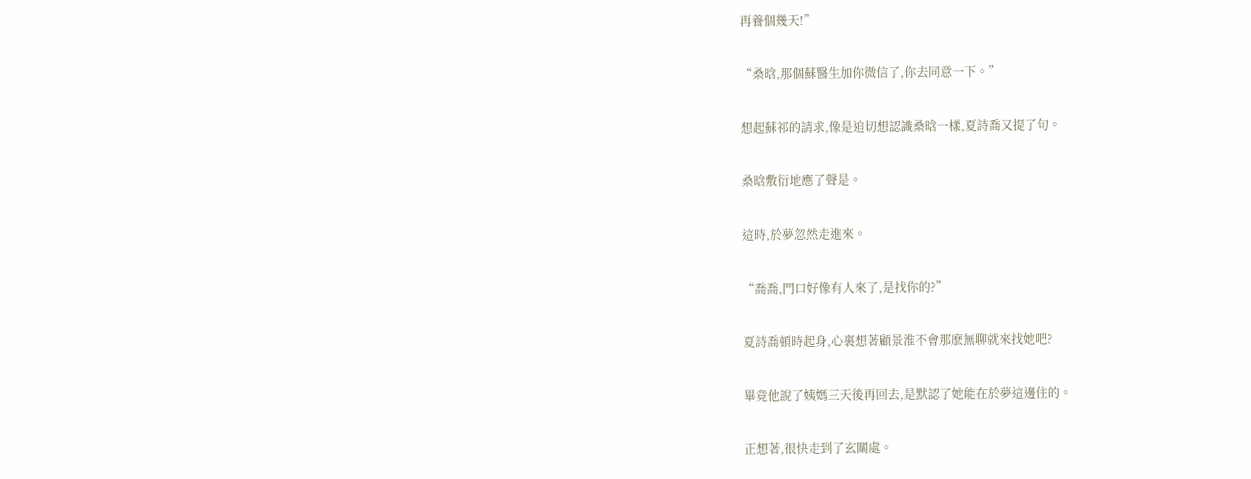再養個幾天!”

“桑晗,那個蘇醫生加你微信了,你去同意一下。”

想起蘇祁的請求,像是迫切想認識桑晗一樣,夏詩喬又提了句。

桑晗敷衍地應了聲是。

這時,於夢忽然走進來。

“喬喬,門口好像有人來了,是找你的?”

夏詩喬頓時起身,心裏想著顧景淮不會那麽無聊就來找她吧?

畢竟他說了姨媽三天後再回去,是默認了她能在於夢這邊住的。

正想著,很快走到了玄關處。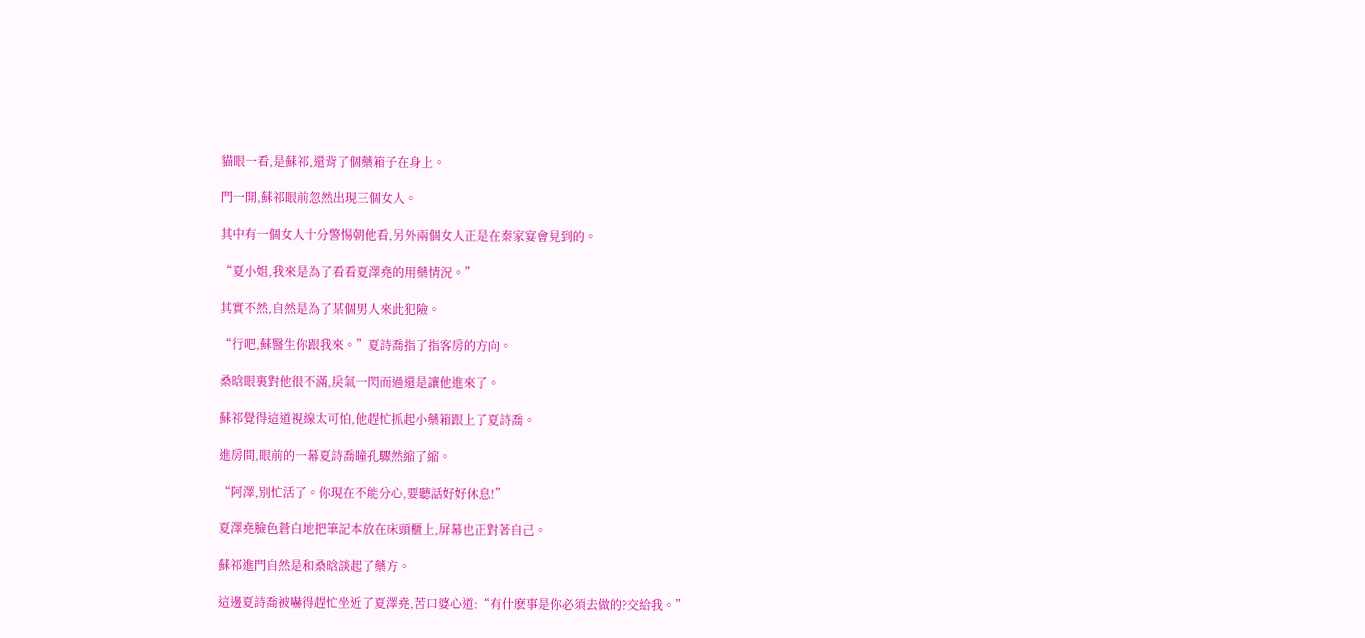貓眼一看,是蘇祁,還背了個藥箱子在身上。

門一開,蘇祁眼前忽然出現三個女人。

其中有一個女人十分警惕朝他看,另外兩個女人正是在秦家宴會見到的。

“夏小姐,我來是為了看看夏澤堯的用藥情況。”

其實不然,自然是為了某個男人來此犯險。

“行吧,蘇醫生你跟我來。”夏詩喬指了指客房的方向。

桑晗眼裏對他很不滿,戾氣一閃而過還是讓他進來了。

蘇祁覺得這道視線太可怕,他趕忙抓起小藥箱跟上了夏詩喬。

進房間,眼前的一幕夏詩喬瞳孔驟然縮了縮。

“阿澤,別忙活了。你現在不能分心,要聽話好好休息!”

夏澤堯臉色蒼白地把筆記本放在床頭櫃上,屏幕也正對著自己。

蘇祁進門自然是和桑晗談起了藥方。

這邊夏詩喬被嚇得趕忙坐近了夏澤堯,苦口婆心道:“有什麽事是你必須去做的?交給我。”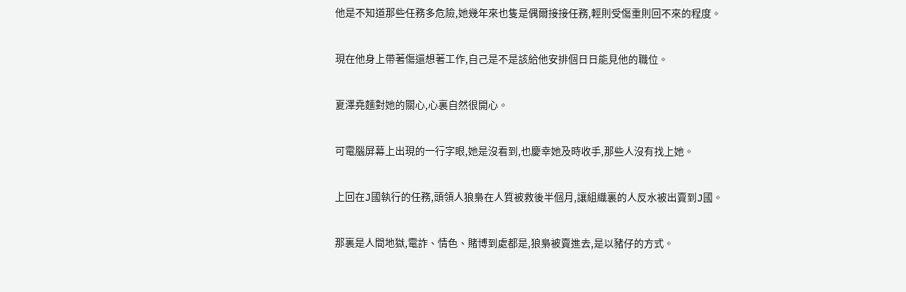他是不知道那些任務多危險,她幾年來也隻是偶爾接接任務,輕則受傷重則回不來的程度。

現在他身上帶著傷還想著工作,自己是不是該給他安排個日日能見他的職位。

夏澤堯麵對她的關心,心裏自然很開心。

可電腦屏幕上出現的一行字眼,她是沒看到,也慶幸她及時收手,那些人沒有找上她。

上回在J國執行的任務,頭領人狼梟在人質被救後半個月,讓組織裏的人反水被出賣到J國。

那裏是人間地獄,電詐、情色、賭博到處都是,狼梟被賣進去,是以豬仔的方式。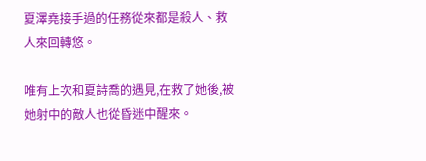夏澤堯接手過的任務從來都是殺人、救人來回轉悠。

唯有上次和夏詩喬的遇見,在救了她後,被她射中的敵人也從昏迷中醒來。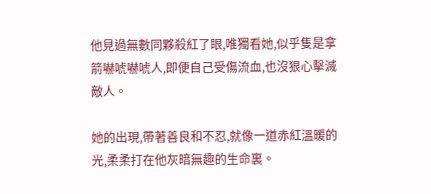他見過無數同夥殺紅了眼,唯獨看她,似乎隻是拿箭嚇唬嚇唬人,即便自己受傷流血,也沒狠心擊滅敵人。

她的出現,帶著善良和不忍,就像一道赤紅溫暖的光,柔柔打在他灰暗無趣的生命裏。